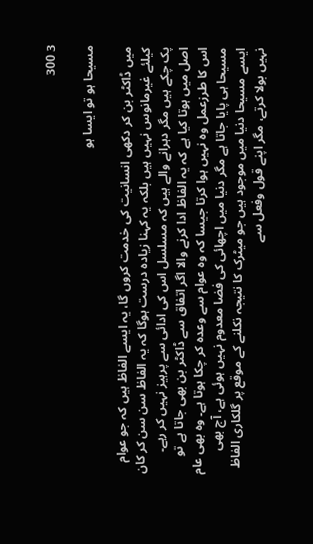3 300

مسیحا ہو تو ایسا ہو

میں ڈاکٹر بن کر دکھی انسانیت کی خدمت کروں گا، یہ ایسے الفاظ ہیں کہ جو عوام کیلئے غیرمانوس نہیں ہیں بلکہ یہ کہنا زیادہ درست ہوگا کہ یہ الفاظ سن سن کر کان پک چکے ہیں مگر دہرانے والے ہیں کہ مسلسل اس کی ادائی سے پرہیز نہیں کر رہے۔ اصل میں ہوتا کیا ہے کہ یہ الفاظ ادا کرنے والا اگر اتفاق سے ڈاکٹر بن بھی جاتا ہے تو اس کا طرزعمل وہ نہیں ہوا کرتا جیسا کہ وہ عوام سے وعدہ کر چکا ہوتا ہے۔ وہ بھی عام مسیحا ہی پایا جاتا ہے مگر دنیا میں اچھائی کی فضا معدوم نہیں ہوئی ہے، آج بھی ایسے مسیحا دنیا میں موجود ہیں جو میٹرک کا نتیجہ نکلنے کے موقع پر گلکاری الفاظ نہیں بولا کرتے، مگر اپنے قول وفعل سے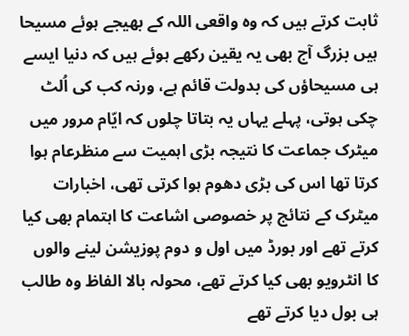ثابت کرتے ہیں کہ وہ واقعی اللہ کے بھیجے ہوئے مسیحا ہیں بزرگ آج بھی یہ یقین رکھے ہوئے ہیں کہ دنیا ایسے ہی مسیحاؤں کی بدولت قائم ہے، ورنہ کب کی اُلٹ چکی ہوتی، پہلے یہاں یہ بتاتا چلوں کہ ایّام مرور میں میٹرک جماعت کا نتیجہ بڑی اہمیت سے منظرعام ہوا کرتا تھا اس کی بڑی دھوم ہوا کرتی تھی، اخبارات میٹرک کے نتائج پر خصوصی اشاعت کا اہتمام بھی کیا کرتے تھے اور بورڈ میں اول و دوم پوزیشن لینے والوں کا انٹرویو بھی کیا کرتے تھے، محولہ بالا الفاظ وہ طالب ہی بول دیا کرتے تھے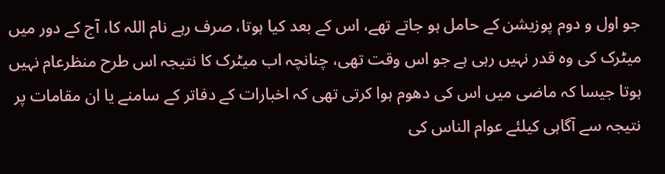جو اول و دوم پوزیشن کے حامل ہو جاتے تھے، اس کے بعد کیا ہوتا، صرف رہے نام اللہ کا، آج کے دور میں میٹرک کی وہ قدر نہیں رہی ہے جو اس وقت تھی، چنانچہ اب میٹرک کا نتیجہ اس طرح منظرعام نہیں ہوتا جیسا کہ ماضی میں اس کی دھوم ہوا کرتی تھی کہ اخبارات کے دفاتر کے سامنے یا ان مقامات پر نتیجہ سے آگاہی کیلئے عوام الناس کی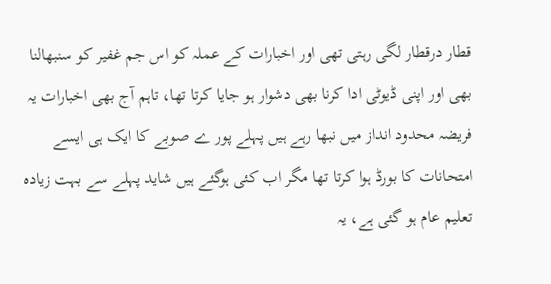قطار درقطار لگی رہتی تھی اور اخبارات کے عملہ کو اس جم غفیر کو سنبھالنا بھی اور اپنی ڈیوٹی ادا کرنا بھی دشوار ہو جایا کرتا تھا، تاہم آج بھی اخبارات یہ فریضہ محدود انداز میں نبھا رہے ہیں پہلے پور ے صوبے کا ایک ہی ایسے امتحانات کا بورڈ ہوا کرتا تھا مگر اب کئی ہوگئے ہیں شاید پہلے سے بہت زیادہ تعلیم عام ہو گئی ہے، یہ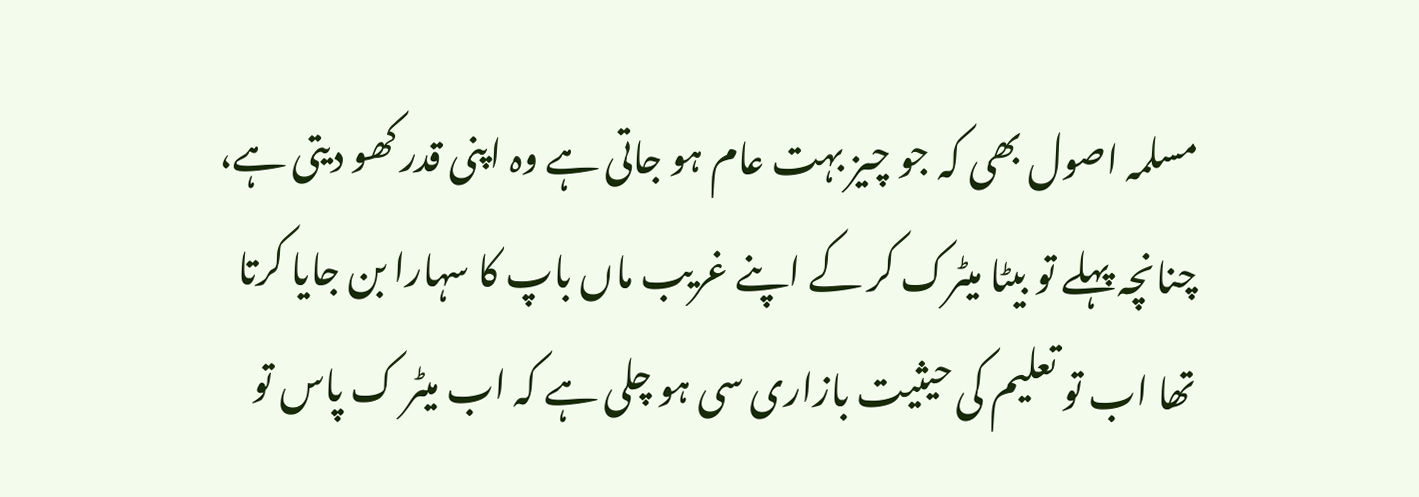مسلمہ اصول بھی کہ جو چیز بہت عام ہو جاتی ہے وہ اپنی قدر کھو دیتی ہے، چنانچہ پہلے تو بیٹا میٹرک کر کے اپنے غریب ماں باپ کا سہارا بن جایا کرتا تھا اب تو تعلیم کی حیثیت بازاری سی ہو چلی ہے کہ اب میٹر ک پاس تو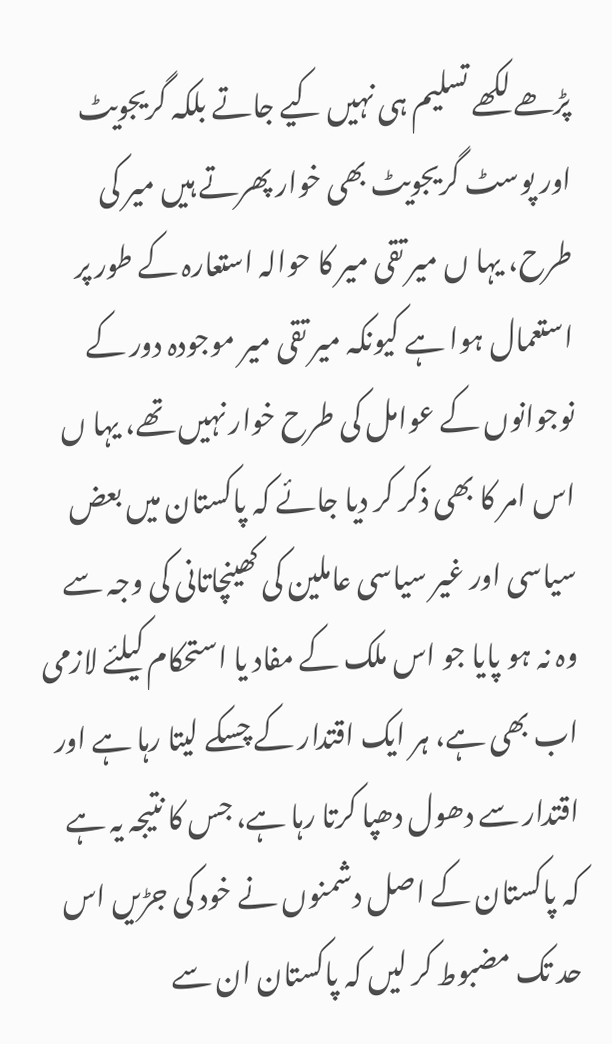پڑھے لکھے تسلیم ہی نہیں کیے جاتے بلکہ گریجویٹ اور پوسٹ گریجویٹ بھی خوار پھرتے ہیں میر کی طرح، یہا ں میر تقی میر کا حوالہ استعارہ کے طور پر استعمال ہوا ہے کیونکہ میر تقی میر موجودہ دور کے نوجوانوں کے عوامل کی طرح خوار نہیں تھے، یہا ں اس امر کا بھی ذکر کر دیا جائے کہ پاکستان میں بعض سیاسی اور غیر سیاسی عاملین کی کھینچاتانی کی وجہ سے وہ نہ ہو پایا جو اس ملک کے مفاد یا استحکام کیلئے لازمی اب بھی ہے، ہر ایک اقتدار کے چسکے لیتا رہا ہے اور اقتدار سے دھول دھپا کرتا رہا ہے، جس کا نتیجہ یہ ہے کہ پاکستان کے اصل دشمنوں نے خود کی جڑیں اس حد تک مضبوط کر لیں کہ پاکستان ان سے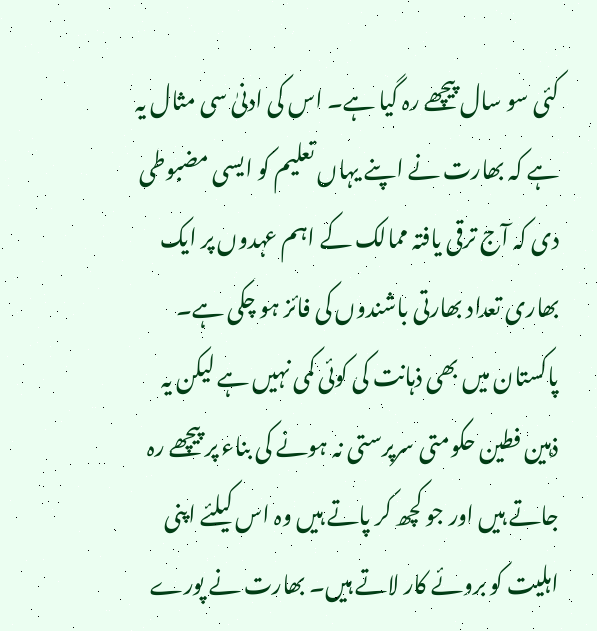کئی سو سال پیچھے رہ گیا ہے۔ اس کی ادنیٰ سی مثال یہ ہے کہ بھارت نے اپنے یہاں تعلیم کو ایسی مضبوطی دی کہ آج ترقی یافتہ ممالک کے اہم عہدوں پر ایک بھاری تعداد بھارتی باشندوں کی فائز ہو چکی ہے۔ پاکستان میں بھی ذہانت کی کوئی کمی نہیں ہے لیکن یہ ذہین فطین حکومتی سرپرستی نہ ہونے کی بناء پر پیچھے رہ جاتے ہیں اور جو کچھ کر پاتے ہیں وہ اس کیلئے اپنی اہلیت کو بروئے کار لاتے ہیں۔ بھارت نے پورے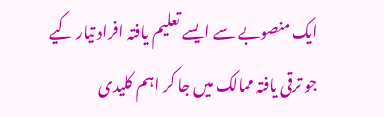ایک منصوبے سے ایسے تعلیم یافتہ افراد تیار کیے جو ترقی یافتہ ممالک میں جا کر اہم کلیدی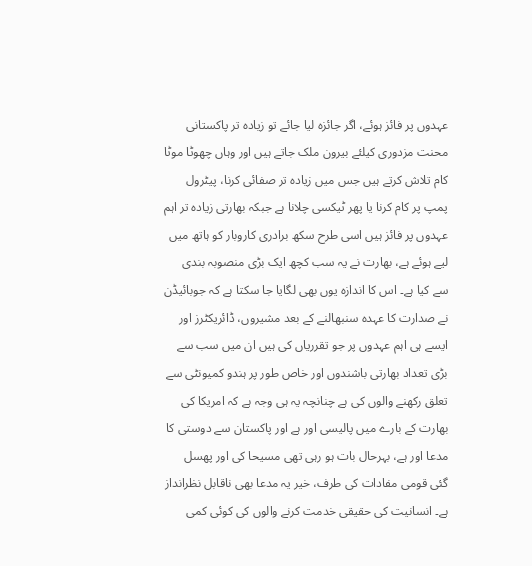عہدوں پر فائز ہوئے، اگر جائزہ لیا جائے تو زیادہ تر پاکستانی محنت مزدوری کیلئے بیرون ملک جاتے ہیں اور وہاں چھوٹا موٹا کام تلاش کرتے ہیں جس میں زیادہ تر صفائی کرنا، پیٹرول پمپ پر کام کرنا یا پھر ٹیکسی چلانا ہے جبکہ بھارتی زیادہ تر اہم عہدوں پر فائز ہیں اسی طرح سکھ برادری کاروبار کو ہاتھ میں لیے ہوئے ہے، بھارت نے یہ سب کچھ ایک بڑی منصوبہ بندی سے کیا ہے۔ اس کا اندازہ یوں بھی لگایا جا سکتا ہے کہ جوبائیڈن نے صدارت کا عہدہ سنبھالنے کے بعد مشیروں، ڈائریکٹرز اور ایسے ہی اہم عہدوں پر جو تقرریاں کی ہیں ان میں سب سے بڑی تعداد بھارتی باشندوں اور خاص طور پر ہندو کمیونٹی سے تعلق رکھنے والوں کی ہے چنانچہ یہ ہی وجہ ہے کہ امریکا کی بھارت کے بارے میں پالیسی اور ہے اور پاکستان سے دوستی کا مدعا اور ہے، بہرحال بات ہو رہی تھی مسیحا کی اور پھسل گئی قومی مفادات کی طرف، خیر یہ مدعا بھی ناقابل نظرانداز ہے۔ انسانیت کی حقیقی خدمت کرنے والوں کی کوئی کمی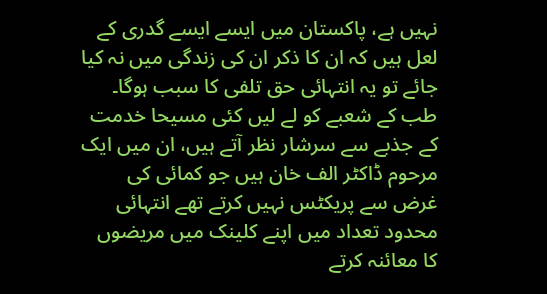نہیں ہے، پاکستان میں ایسے ایسے گدری کے لعل ہیں کہ ان کا ذکر ان کی زندگی میں نہ کیا جائے تو یہ انتہائی حق تلفی کا سبب ہوگا۔ طب کے شعبے کو لے لیں کئی مسیحا خدمت کے جذبے سے سرشار نظر آتے ہیں، ان میں ایک مرحوم ڈاکٹر الف خان ہیں جو کمائی کی غرض سے پریکٹس نہیں کرتے تھے انتہائی محدود تعداد میں اپنے کلینک میں مریضوں کا معائنہ کرتے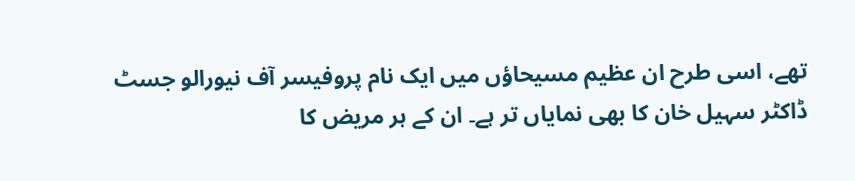تھے، اسی طرح ان عظیم مسیحاؤں میں ایک نام پروفیسر آف نیورالو جسٹ ڈاکٹر سہیل خان کا بھی نمایاں تر ہے۔ ان کے ہر مریض کا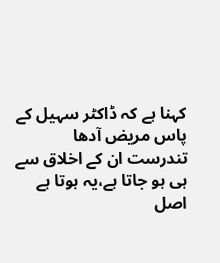کہنا ہے کہ ڈاکٹر سہیل کے پاس مریض آدھا تندرست ان کے اخلاق سے ہی ہو جاتا ہے،یہ ہوتا ہے اصل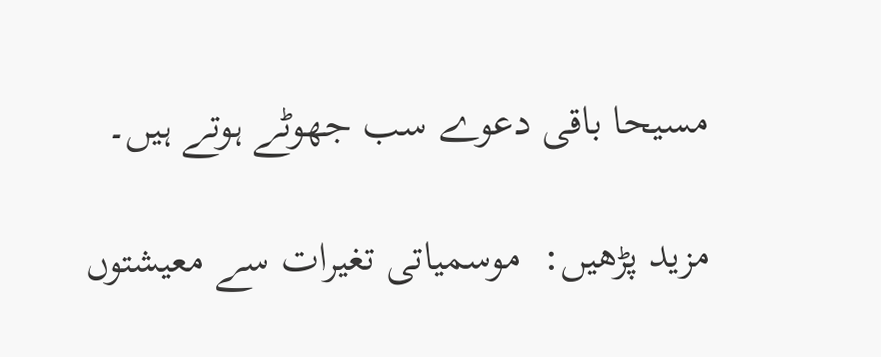مسیحا باقی دعوے سب جھوٹے ہوتے ہیں۔

مزید پڑھیں:  موسمیاتی تغیرات سے معیشتوں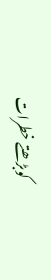کوبڑھتے خطرات